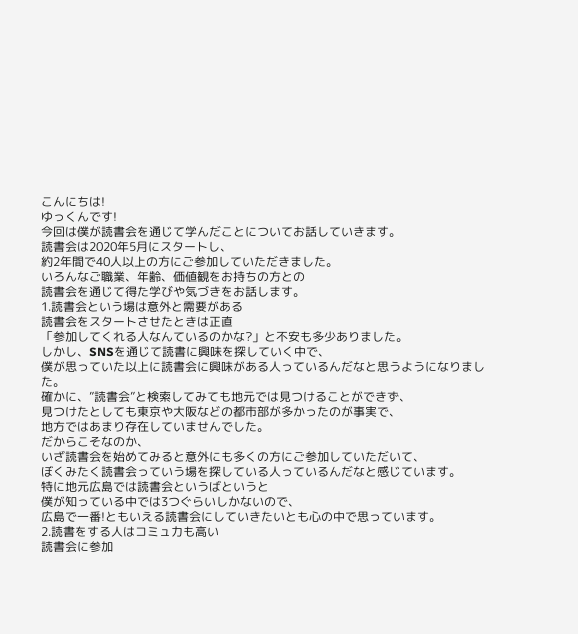こんにちは!
ゆっくんです!
今回は僕が読書会を通じて学んだことについてお話していきます。
読書会は2020年5月にスタートし、
約2年間で40人以上の方にご参加していただきました。
いろんなご職業、年齢、価値観をお持ちの方との
読書会を通じて得た学びや気づきをお話します。
1.読書会という場は意外と需要がある
読書会をスタートさせたときは正直
「参加してくれる人なんているのかな?」と不安も多少ありました。
しかし、SNSを通じて読書に興味を探していく中で、
僕が思っていた以上に読書会に興味がある人っているんだなと思うようになりました。
確かに、”読書会”と検索してみても地元では見つけることができず、
見つけたとしても東京や大阪などの都市部が多かったのが事実で、
地方ではあまり存在していませんでした。
だからこそなのか、
いざ読書会を始めてみると意外にも多くの方にご参加していただいて、
ぼくみたく読書会っていう場を探している人っているんだなと感じています。
特に地元広島では読書会というばというと
僕が知っている中では3つぐらいしかないので、
広島で一番!ともいえる読書会にしていきたいとも心の中で思っています。
2.読書をする人はコミュ力も高い
読書会に参加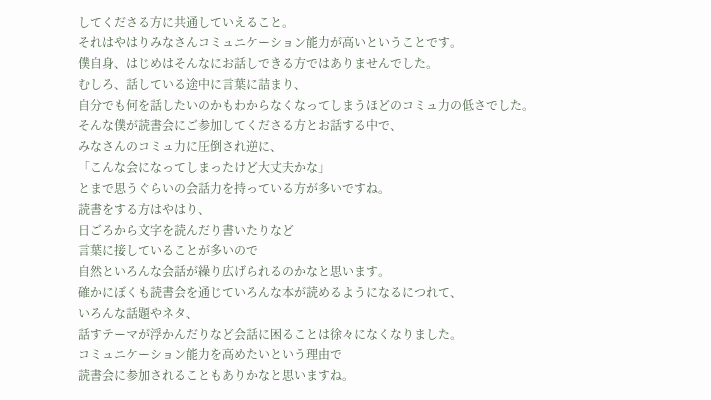してくださる方に共通していえること。
それはやはりみなさんコミュニケーション能力が高いということです。
僕自身、はじめはそんなにお話しできる方ではありませんでした。
むしろ、話している途中に言葉に詰まり、
自分でも何を話したいのかもわからなくなってしまうほどのコミュ力の低さでした。
そんな僕が読書会にご参加してくださる方とお話する中で、
みなさんのコミュ力に圧倒され逆に、
「こんな会になってしまったけど大丈夫かな」
とまで思うぐらいの会話力を持っている方が多いですね。
読書をする方はやはり、
日ごろから文字を読んだり書いたりなど
言葉に接していることが多いので
自然といろんな会話が繰り広げられるのかなと思います。
確かにぼくも読書会を通じていろんな本が読めるようになるにつれて、
いろんな話題やネタ、
話すテーマが浮かんだりなど会話に困ることは徐々になくなりました。
コミュニケーション能力を高めたいという理由で
読書会に参加されることもありかなと思いますね。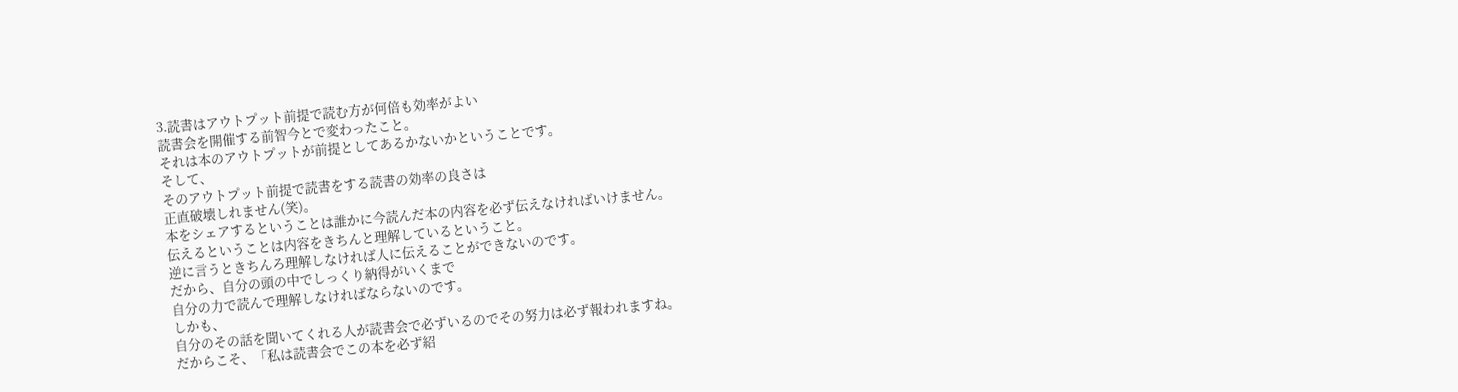3.読書はアウトプット前提で読む方が何倍も効率がよい
読書会を開催する前智今とで変わったこと。
それは本のアウトプットが前提としてあるかないかということです。
そして、
そのアウトプット前提で読書をする読書の効率の良さは
正直破壊しれません(笑)。
本をシェアするということは誰かに今読んだ本の内容を必ず伝えなければいけません。
伝えるということは内容をきちんと理解しているということ。
逆に言うときちんろ理解しなければ人に伝えることができないのです。
だから、自分の頭の中でしっくり納得がいくまで
自分の力で読んで理解しなければならないのです。
しかも、
自分のその話を聞いてくれる人が読書会で必ずいるのでその努力は必ず報われますね。
だからこそ、「私は読書会でこの本を必ず紹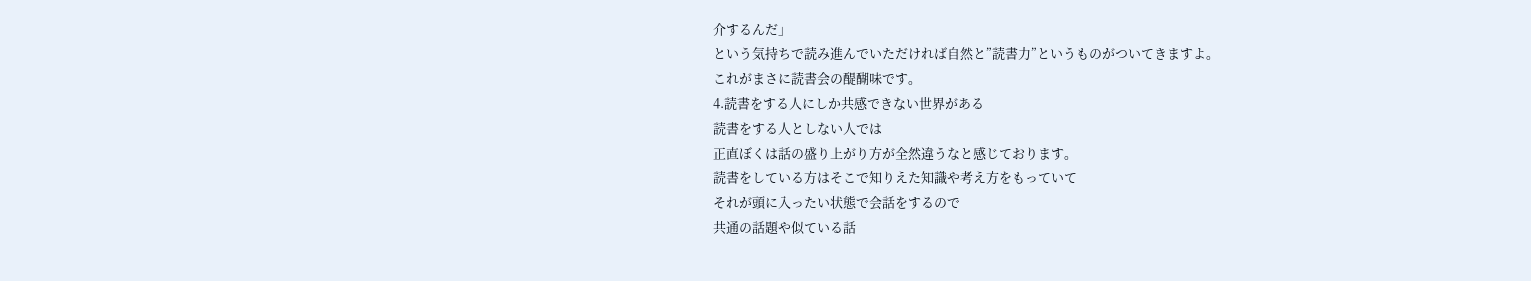介するんだ」
という気持ちで読み進んでいただければ自然と”読書力”というものがついてきますよ。
これがまさに読書会の醍醐味です。
4.読書をする人にしか共感できない世界がある
読書をする人としない人では
正直ぼくは話の盛り上がり方が全然違うなと感じております。
読書をしている方はそこで知りえた知識や考え方をもっていて
それが頭に入ったい状態で会話をするので
共通の話題や似ている話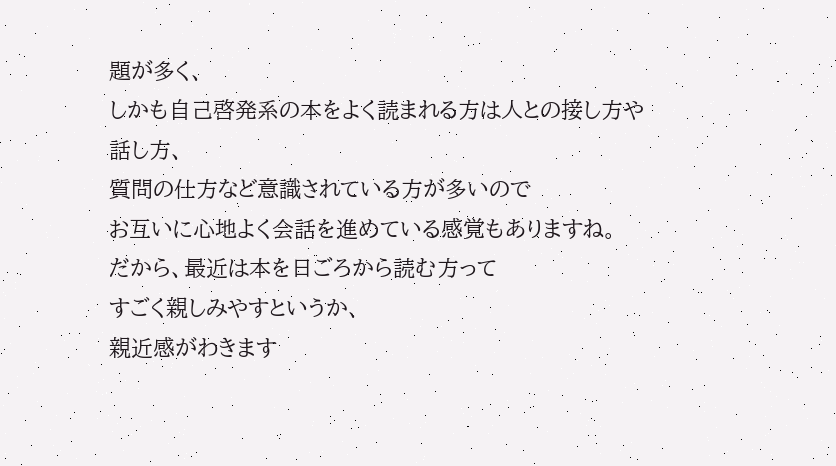題が多く、
しかも自己啓発系の本をよく読まれる方は人との接し方や話し方、
質問の仕方など意識されている方が多いので
お互いに心地よく会話を進めている感覚もありますね。
だから、最近は本を日ごろから読む方って
すごく親しみやすというか、
親近感がわきます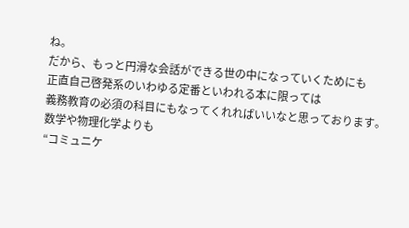ね。
だから、もっと円滑な会話ができる世の中になっていくためにも
正直自己啓発系のいわゆる定番といわれる本に限っては
義務教育の必須の科目にもなってくれればいいなと思っております。
数学や物理化学よりも
“コミュニケ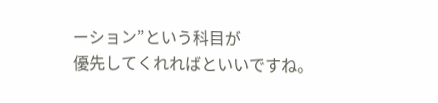ーション”という科目が
優先してくれればといいですね。